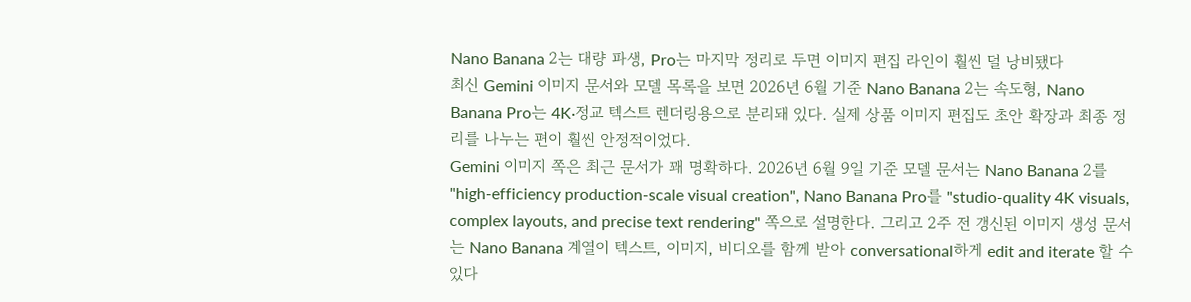Nano Banana 2는 대량 파생, Pro는 마지막 정리로 두면 이미지 편집 라인이 훨씬 덜 낭비됐다
최신 Gemini 이미지 문서와 모델 목록을 보면 2026년 6월 기준 Nano Banana 2는 속도형, Nano Banana Pro는 4K·정교 텍스트 렌더링용으로 분리돼 있다. 실제 상품 이미지 편집도 초안 확장과 최종 정리를 나누는 편이 훨씬 안정적이었다.
Gemini 이미지 쪽은 최근 문서가 꽤 명확하다. 2026년 6월 9일 기준 모델 문서는 Nano Banana 2를 "high-efficiency production-scale visual creation", Nano Banana Pro를 "studio-quality 4K visuals, complex layouts, and precise text rendering" 쪽으로 설명한다. 그리고 2주 전 갱신된 이미지 생성 문서는 Nano Banana 계열이 텍스트, 이미지, 비디오를 함께 받아 conversational하게 edit and iterate 할 수 있다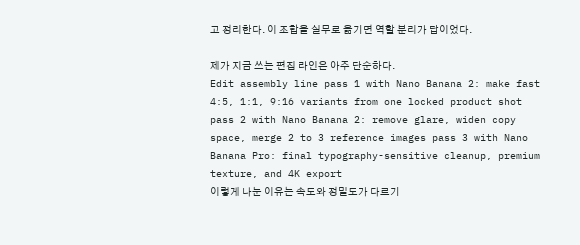고 정리한다. 이 조합을 실무로 옮기면 역할 분리가 답이었다.

제가 지금 쓰는 편집 라인은 아주 단순하다.
Edit assembly line pass 1 with Nano Banana 2: make fast 4:5, 1:1, 9:16 variants from one locked product shot pass 2 with Nano Banana 2: remove glare, widen copy space, merge 2 to 3 reference images pass 3 with Nano Banana Pro: final typography-sensitive cleanup, premium texture, and 4K export
이렇게 나눈 이유는 속도와 정밀도가 다르기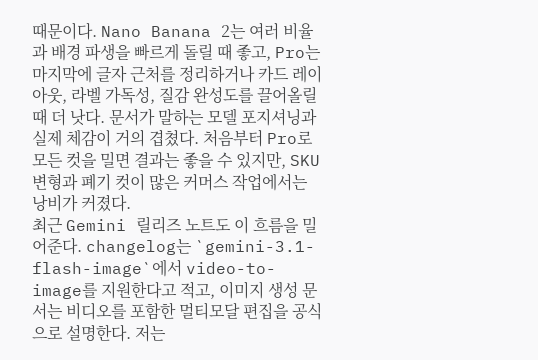때문이다. Nano Banana 2는 여러 비율과 배경 파생을 빠르게 돌릴 때 좋고, Pro는 마지막에 글자 근처를 정리하거나 카드 레이아웃, 라벨 가독성, 질감 완성도를 끌어올릴 때 더 낫다. 문서가 말하는 모델 포지셔닝과 실제 체감이 거의 겹쳤다. 처음부터 Pro로 모든 컷을 밀면 결과는 좋을 수 있지만, SKU 변형과 폐기 컷이 많은 커머스 작업에서는 낭비가 커졌다.
최근 Gemini 릴리즈 노트도 이 흐름을 밀어준다. changelog는 `gemini-3.1-flash-image`에서 video-to-image를 지원한다고 적고, 이미지 생성 문서는 비디오를 포함한 멀티모달 편집을 공식으로 설명한다. 저는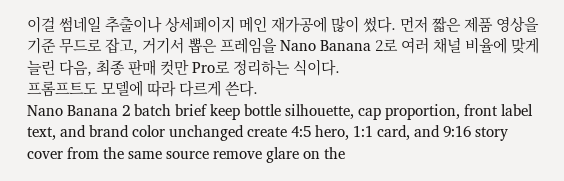이걸 썸네일 추출이나 상세페이지 메인 재가공에 많이 썼다. 먼저 짧은 제품 영상을 기준 무드로 잡고, 거기서 뽑은 프레임을 Nano Banana 2로 여러 채널 비율에 맞게 늘린 다음, 최종 판매 컷만 Pro로 정리하는 식이다.
프롬프트도 모델에 따라 다르게 쓴다.
Nano Banana 2 batch brief keep bottle silhouette, cap proportion, front label text, and brand color unchanged create 4:5 hero, 1:1 card, and 9:16 story cover from the same source remove glare on the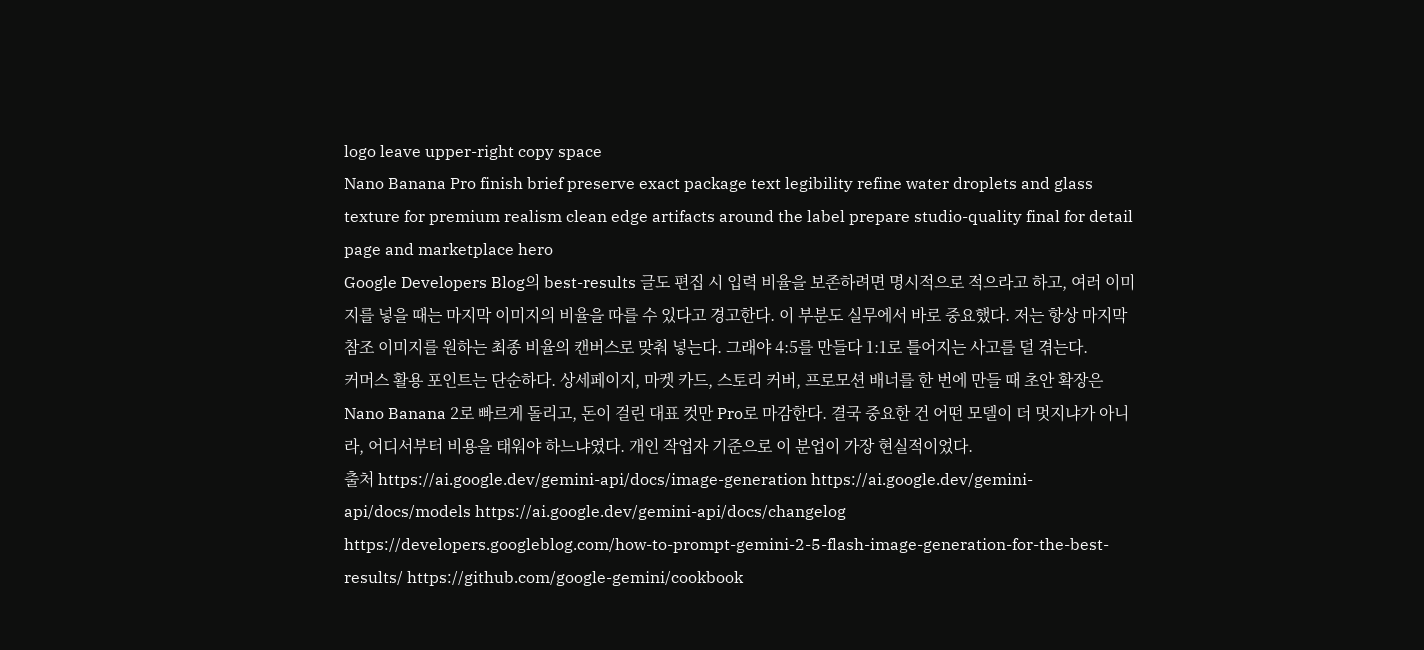logo leave upper-right copy space
Nano Banana Pro finish brief preserve exact package text legibility refine water droplets and glass texture for premium realism clean edge artifacts around the label prepare studio-quality final for detail page and marketplace hero
Google Developers Blog의 best-results 글도 편집 시 입력 비율을 보존하려면 명시적으로 적으라고 하고, 여러 이미지를 넣을 때는 마지막 이미지의 비율을 따를 수 있다고 경고한다. 이 부분도 실무에서 바로 중요했다. 저는 항상 마지막 참조 이미지를 원하는 최종 비율의 캔버스로 맞춰 넣는다. 그래야 4:5를 만들다 1:1로 틀어지는 사고를 덜 겪는다.
커머스 활용 포인트는 단순하다. 상세페이지, 마켓 카드, 스토리 커버, 프로모션 배너를 한 번에 만들 때 초안 확장은 Nano Banana 2로 빠르게 돌리고, 돈이 걸린 대표 컷만 Pro로 마감한다. 결국 중요한 건 어떤 모델이 더 멋지냐가 아니라, 어디서부터 비용을 태워야 하느냐였다. 개인 작업자 기준으로 이 분업이 가장 현실적이었다.
출처 https://ai.google.dev/gemini-api/docs/image-generation https://ai.google.dev/gemini-api/docs/models https://ai.google.dev/gemini-api/docs/changelog https://developers.googleblog.com/how-to-prompt-gemini-2-5-flash-image-generation-for-the-best-results/ https://github.com/google-gemini/cookbook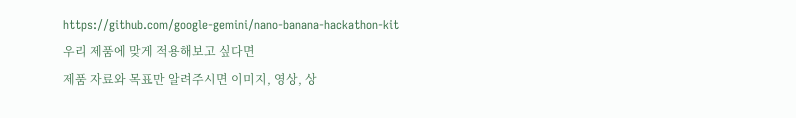https://github.com/google-gemini/nano-banana-hackathon-kit
우리 제품에 맞게 적용해보고 싶다면
제품 자료와 목표만 알려주시면 이미지, 영상, 상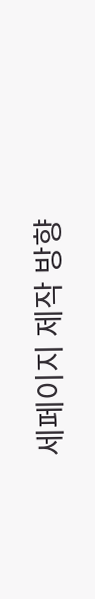세페이지 제작 방향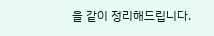을 같이 정리해드립니다.